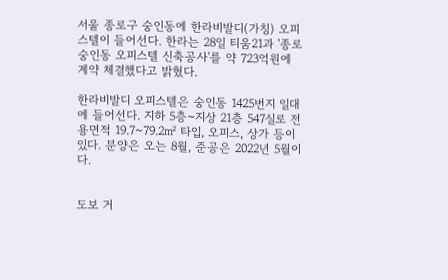서울 종로구 숭인동에 한라비발디(가칭) 오피스텔이 들어선다. 한라는 28일 티움21과 '종로 숭인동 오피스텔 신축공사'를 약 723억원에 계약 체결했다고 밝혔다.

한라비발디 오피스텔은 숭인동 1425번지 일대에 들어선다. 지하 5층~지상 21층 547실로 전용면적 19.7~79.2㎡ 타입, 오피스, 상가 등이 있다. 분양은 오는 8월, 준공은 2022년 5월이다.


도보 거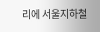리에 서울지하철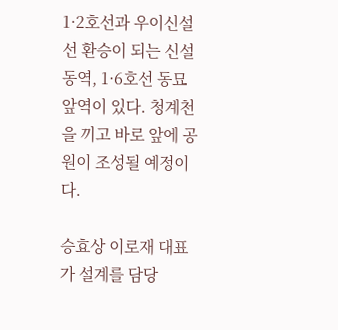1·2호선과 우이신설선 환승이 되는 신설동역, 1·6호선 동묘앞역이 있다. 청계천을 끼고 바로 앞에 공원이 조성될 예정이다.

승효상 이로재 대표가 설계를 담당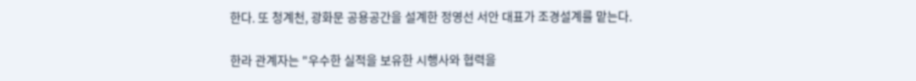한다. 또 청계천, 광화문 공용공간을 설계한 정영선 서안 대표가 조경설계를 맡는다.

한라 관계자는 "우수한 실적을 보유한 시행사와 협력을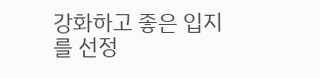강화하고 좋은 입지를 선정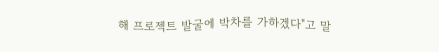해 프로젝트 발굴에 박차를 가하겠다"고 말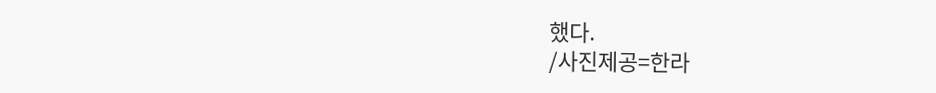했다.
/사진제공=한라